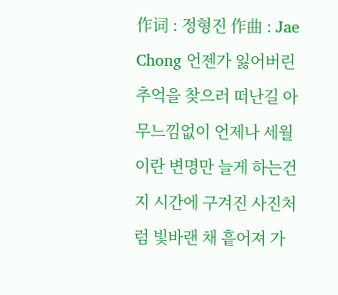作词 : 정형진 作曲 : Jae Chong 언젠가 잃어버린 추억을 찾으러 떠난길 아무느낌없이 언제나 세월이란 변명만 늘게 하는건지 시간에 구겨진 사진처럼 빛바랜 채 흩어져 가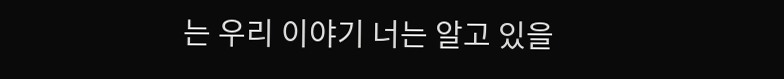는 우리 이야기 너는 알고 있을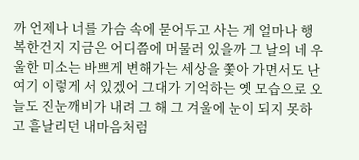까 언제나 너를 가슴 속에 묻어두고 사는 게 얼마나 행복한건지 지금은 어디쯤에 머물러 있을까 그 날의 네 우울한 미소는 바쁘게 변해가는 세상을 쫓아 가면서도 난 여기 이렇게 서 있겠어 그대가 기억하는 옛 모습으로 오늘도 진눈깨비가 내려 그 해 그 겨울에 눈이 되지 못하고 흩날리던 내마음처럼